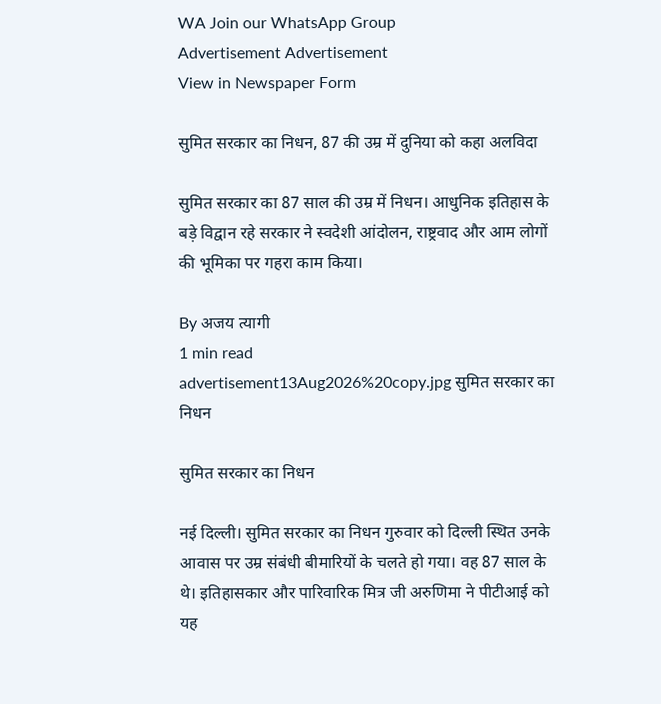WA Join our WhatsApp Group
Advertisement Advertisement
View in Newspaper Form

सुमित सरकार का निधन, 87 की उम्र में दुनिया को कहा अलविदा

सुमित सरकार का 87 साल की उम्र में निधन। आधुनिक इतिहास के बड़े विद्वान रहे सरकार ने स्वदेशी आंदोलन, राष्ट्रवाद और आम लोगों की भूमिका पर गहरा काम किया।

By अजय त्यागी
1 min read
advertisement13Aug2026%20copy.jpg सुमित सरकार का निधन

सुमित सरकार का निधन

नई दिल्ली। सुमित सरकार का निधन गुरुवार को दिल्ली स्थित उनके आवास पर उम्र संबंधी बीमारियों के चलते हो गया। वह 87 साल के थे। इतिहासकार और पारिवारिक मित्र जी अरुणिमा ने पीटीआई को यह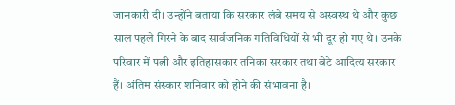जानकारी दी। उन्होंने बताया कि सरकार लंबे समय से अस्वस्थ थे और कुछ साल पहले गिरने के बाद सार्वजनिक गतिविधियों से भी दूर हो गए थे। उनके परिवार में पत्नी और इतिहासकार तनिका सरकार तथा बेटे आदित्य सरकार हैं। अंतिम संस्कार शनिवार को होने की संभावना है।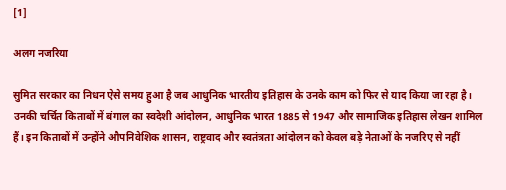[1]

अलग नजरिया

सुमित सरकार का निधन ऐसे समय हुआ है जब आधुनिक भारतीय इतिहास के उनके काम को फिर से याद किया जा रहा है। उनकी चर्चित किताबों में बंगाल का स्वदेशी आंदोलन, आधुनिक भारत 1885 से 1947 और सामाजिक इतिहास लेखन शामिल हैं। इन किताबों में उन्होंने औपनिवेशिक शासन, राष्ट्रवाद और स्वतंत्रता आंदोलन को केवल बड़े नेताओं के नजरिए से नहीं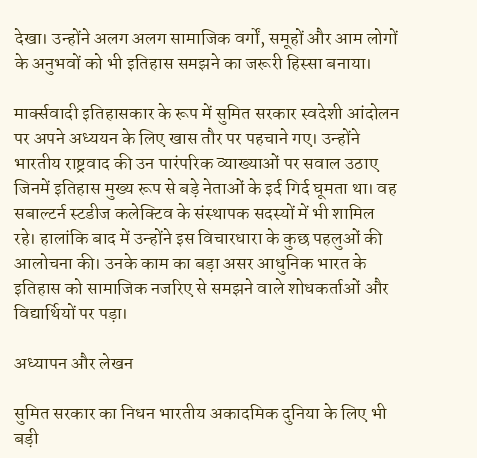देखा। उन्होंने अलग अलग सामाजिक वर्गों, समूहों और आम लोगों के अनुभवों को भी इतिहास समझने का जरूरी हिस्सा बनाया।

मार्क्सवादी इतिहासकार के रूप में सुमित सरकार स्वदेशी आंदोलन पर अपने अध्ययन के लिए खास तौर पर पहचाने गए। उन्होंने भारतीय राष्ट्रवाद की उन पारंपरिक व्याख्याओं पर सवाल उठाए जिनमें इतिहास मुख्य रूप से बड़े नेताओं के इर्द गिर्द घूमता था। वह सबाल्टर्न स्टडीज कलेक्टिव के संस्थापक सदस्यों में भी शामिल रहे। हालांकि बाद में उन्होंने इस विचारधारा के कुछ पहलुओं की आलोचना की। उनके काम का बड़ा असर आधुनिक भारत के इतिहास को सामाजिक नजरिए से समझने वाले शोधकर्ताओं और विद्यार्थियों पर पड़ा।

अध्यापन और लेखन

सुमित सरकार का निधन भारतीय अकादमिक दुनिया के लिए भी बड़ी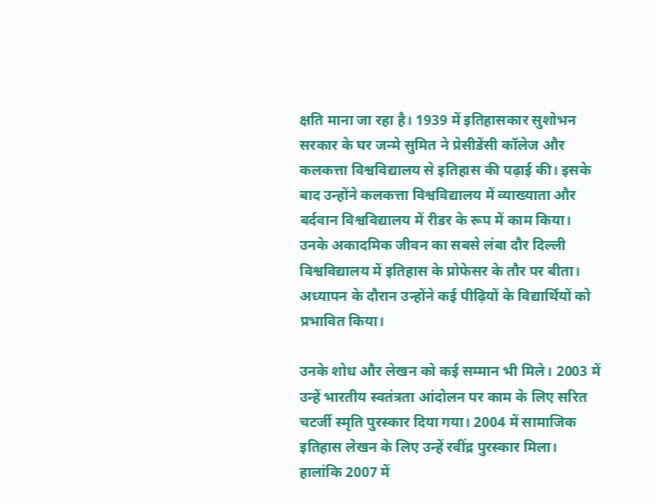क्षति माना जा रहा है। 1939 में इतिहासकार सुशोभन सरकार के घर जन्मे सुमित ने प्रेसीडेंसी कॉलेज और कलकत्ता विश्वविद्यालय से इतिहास की पढ़ाई की। इसके बाद उन्होंने कलकत्ता विश्वविद्यालय में व्याख्याता और बर्दवान विश्वविद्यालय में रीडर के रूप में काम किया। उनके अकादमिक जीवन का सबसे लंबा दौर दिल्ली विश्वविद्यालय में इतिहास के प्रोफेसर के तौर पर बीता। अध्यापन के दौरान उन्होंने कई पीढ़ियों के विद्यार्थियों को प्रभावित किया।

उनके शोध और लेखन को कई सम्मान भी मिले। 2003 में उन्हें भारतीय स्वतंत्रता आंदोलन पर काम के लिए सरित चटर्जी स्मृति पुरस्कार दिया गया। 2004 में सामाजिक इतिहास लेखन के लिए उन्हें रवींद्र पुरस्कार मिला। हालांकि 2007 में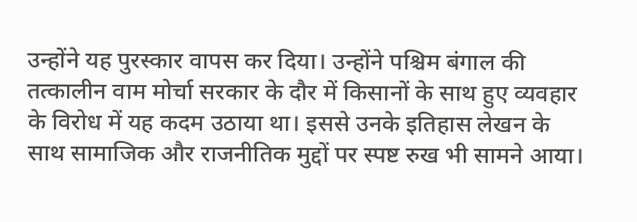उन्होंने यह पुरस्कार वापस कर दिया। उन्होंने पश्चिम बंगाल की तत्कालीन वाम मोर्चा सरकार के दौर में किसानों के साथ हुए व्यवहार के विरोध में यह कदम उठाया था। इससे उनके इतिहास लेखन के साथ सामाजिक और राजनीतिक मुद्दों पर स्पष्ट रुख भी सामने आया।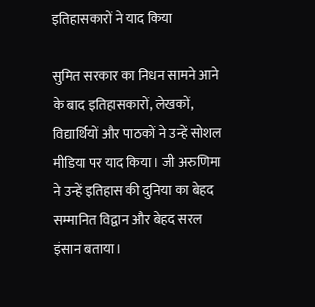इतिहासकारों ने याद किया

सुमित सरकार का निधन सामने आने के बाद इतिहासकारों, लेखकों, विद्यार्थियों और पाठकों ने उन्हें सोशल मीडिया पर याद किया। जी अरुणिमा ने उन्हें इतिहास की दुनिया का बेहद सम्मानित विद्वान और बेहद सरल इंसान बताया।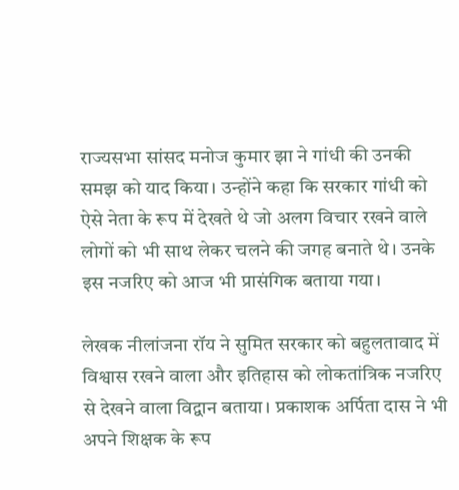राज्यसभा सांसद मनोज कुमार झा ने गांधी की उनकी समझ को याद किया। उन्होंने कहा कि सरकार गांधी को ऐसे नेता के रूप में देखते थे जो अलग विचार रखने वाले लोगों को भी साथ लेकर चलने की जगह बनाते थे। उनके इस नजरिए को आज भी प्रासंगिक बताया गया।

लेखक नीलांजना रॉय ने सुमित सरकार को बहुलतावाद में विश्वास रखने वाला और इतिहास को लोकतांत्रिक नजरिए से देखने वाला विद्वान बताया। प्रकाशक अर्पिता दास ने भी अपने शिक्षक के रूप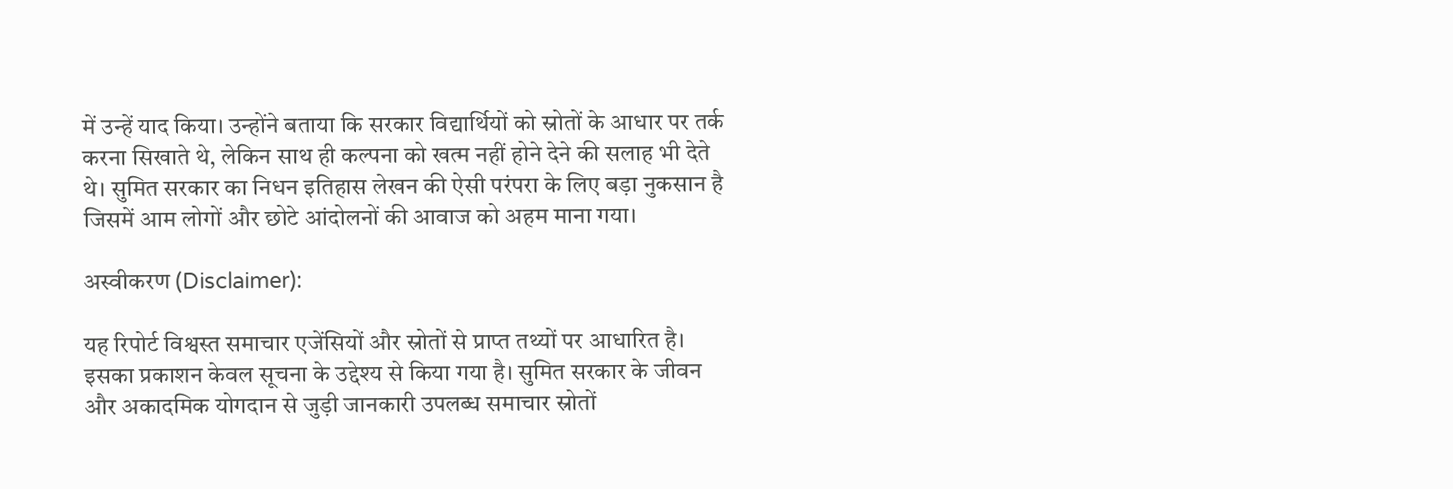में उन्हें याद किया। उन्होंने बताया कि सरकार विद्यार्थियों को स्रोतों के आधार पर तर्क करना सिखाते थे, लेकिन साथ ही कल्पना को खत्म नहीं होने देने की सलाह भी देते थे। सुमित सरकार का निधन इतिहास लेखन की ऐसी परंपरा के लिए बड़ा नुकसान है जिसमें आम लोगों और छोटे आंदोलनों की आवाज को अहम माना गया।

अस्वीकरण (Disclaimer):

यह रिपोर्ट विश्वस्त समाचार एजेंसियों और स्रोतों से प्राप्त तथ्यों पर आधारित है। इसका प्रकाशन केवल सूचना के उद्देश्य से किया गया है। सुमित सरकार के जीवन और अकादमिक योगदान से जुड़ी जानकारी उपलब्ध समाचार स्रोतों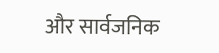और सार्वजनिक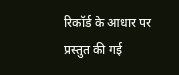रिकॉर्ड के आधार पर प्रस्तुत की गई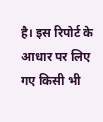है। इस रिपोर्ट के आधार पर लिए गए किसी भी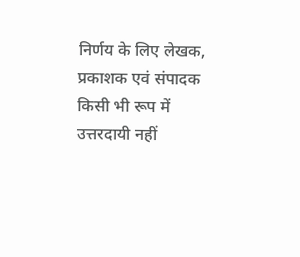निर्णय के लिए लेखक, प्रकाशक एवं संपादक किसी भी रूप में उत्तरदायी नहीं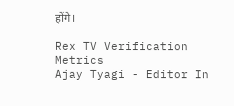होंगे।

Rex TV Verification Metrics
Ajay Tyagi - Editor In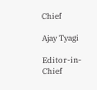Chief

Ajay Tyagi

Editor-in-Chief